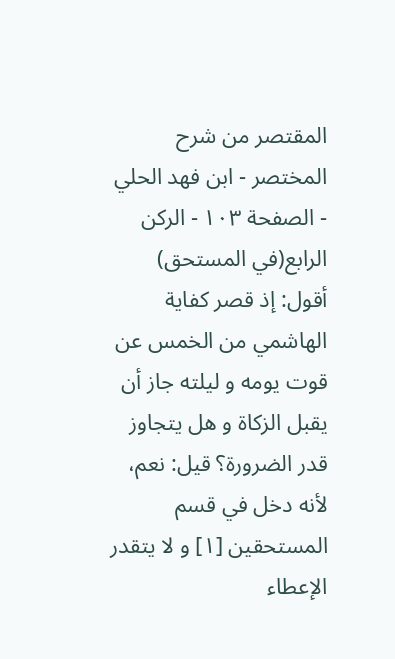المقتصر من شرح المختصر - ابن فهد الحلي - الصفحة ١٠٣ - الركن الرابع(في المستحق)
أقول: إذ قصر كفاية الهاشمي من الخمس عن قوت يومه و ليلته جاز أن يقبل الزكاة و هل يتجاوز قدر الضرورة؟ قيل: نعم، لأنه دخل في قسم المستحقين [١] و لا يتقدر الإعطاء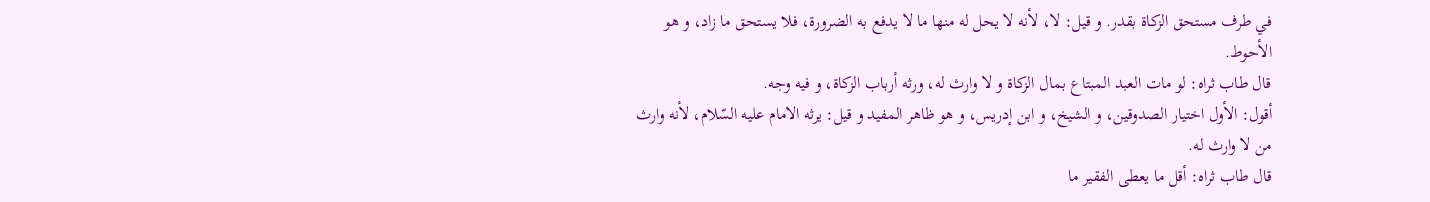في طرف مستحق الزكاة بقدر. و قيل: لا، لأنه لا يحل له منها ما لا يدفع به الضرورة، فلا يستحق ما زاد، و هو الأحوط.
قال طاب ثراه: لو مات العبد المبتاع بمال الزكاة و لا وارث له، ورثه أرباب الزكاة، و فيه وجه.
أقول: الأول اختيار الصدوقين، و الشيخ، و ابن إدريس، و هو ظاهر المفيد و قيل: يرثه الامام عليه السّلام، لأنه وارث من لا وارث له.
قال طاب ثراه: أقل ما يعطى الفقير ما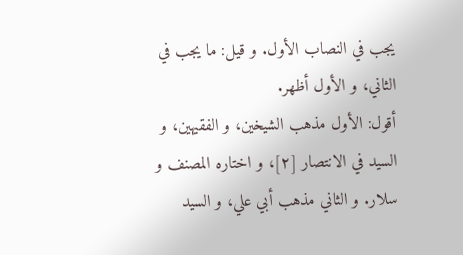يجب في النصاب الأول. و قيل: ما يجب في الثاني، و الأول أظهر.
أقول: الأول مذهب الشيخين، و الفقيهين، و السيد في الانتصار [٢]، و اختاره المصنف و سلار. و الثاني مذهب أبي علي، و السيد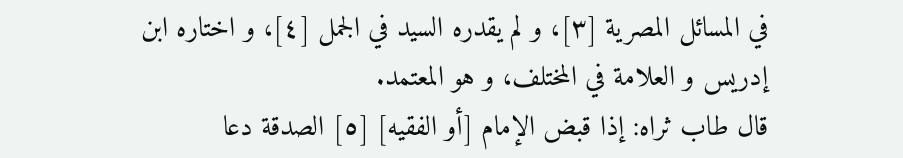في المسائل المصرية [٣]، و لم يقدره السيد في الجمل [٤]، و اختاره ابن إدريس و العلامة في المختلف، و هو المعتمد.
قال طاب ثراه: إذا قبض الإمام [أو الفقيه] [٥] الصدقة دعا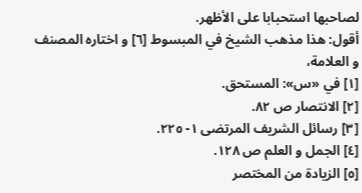لصاحبها استحبابا على الأظهر.
أقول: هذا مذهب الشيخ في المبسوط [٦] و اختاره المصنف و العلامة،
[١] في «س»: المستحق.
[٢] الانتصار ص ٨٢.
[٣] رسائل الشريف المرتضى ١- ٢٢٥.
[٤] الجمل و العلم ص ١٢٨.
[٥] الزيادة من المختصر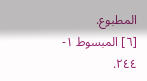المطبوع.
[٦] المبسوط ١- ٢٤٤.